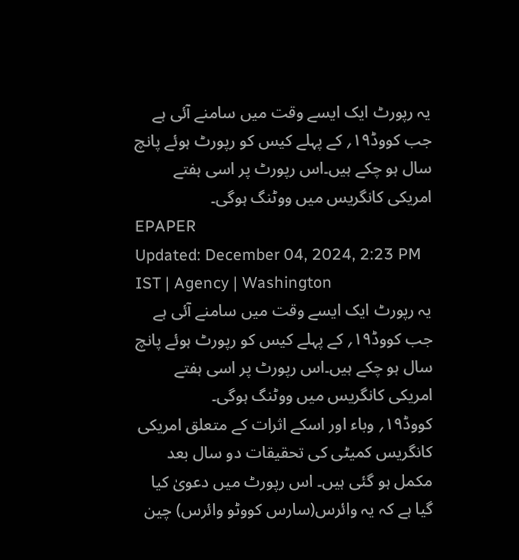یہ رپورٹ ایک ایسے وقت میں سامنے آئی ہے جب کووڈ۱۹؍ کے پہلے کیس کو رپورٹ ہوئے پانچ سال ہو چکے ہیں۔اس رپورٹ پر اسی ہفتے امریکی کانگریس میں ووٹنگ ہوگی۔
EPAPER
Updated: December 04, 2024, 2:23 PM IST | Agency | Washington
یہ رپورٹ ایک ایسے وقت میں سامنے آئی ہے جب کووڈ۱۹؍ کے پہلے کیس کو رپورٹ ہوئے پانچ سال ہو چکے ہیں۔اس رپورٹ پر اسی ہفتے امریکی کانگریس میں ووٹنگ ہوگی۔
کووڈ۱۹؍ وباء اور اسکے اثرات کے متعلق امریکی کانگریس کمیٹی کی تحقیقات دو سال بعد مکمل ہو گئی ہیں۔ اس رپورٹ میں دعویٰ کیا گیا ہے کہ یہ وائرس(سارس کووٹو وائرس) چین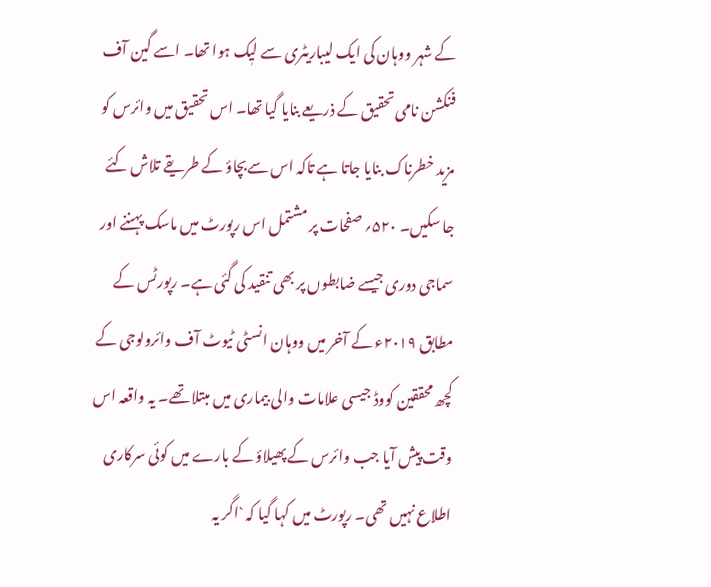کے شہر ووہان کی ایک لیباریٹری سے لیٖک ہوا تھا۔ اسے گین آف فنکشن نامی تحقیق کے ذریعے بنایا گیا تھا۔ اس تحقیق میں وائرس کو مزید خطرناک بنایا جاتا ہے تاکہ اس سےبچاؤ کے طریقے تلاش کئے جا سکیں۔ ۵۲۰؍ صفحات پر مشتمل اس رپورٹ میں ماسک پہننے اور سماجی دوری جیسے ضابطوں پر بھی تنقید کی گئی ہے۔ رپورٹس کے مطابق ۲۰۱۹ء کے آخر میں ووہان انسٹی ٹیوٹ آف وائرولوجی کے کچھ محققین کووڈ جیسی علامات والی بیماری میں مبتلا تھے۔ یہ واقعہ اس وقت پیش آیا جب وائرس کے پھیلاؤ کے بارے میں کوئی سرکاری اطلاع نہیں تھی۔ رپورٹ میں کہا گیا کہ `اگر یہ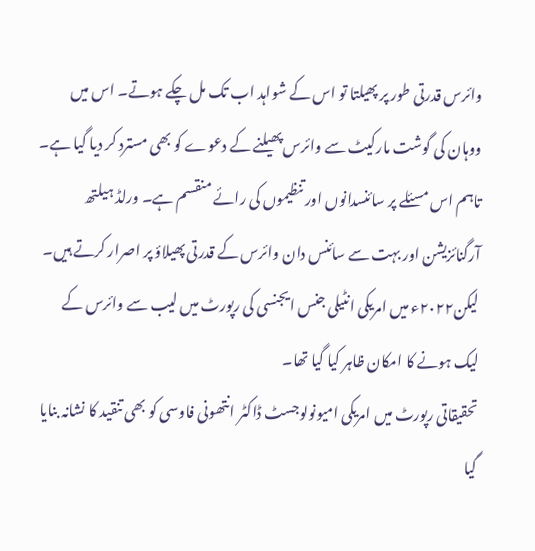وائرس قدرتی طور پر پھیلتا تو اس کے شواہد اب تک مل چکے ہوتے۔ اس میں ووہان کی گوشت مارکیٹ سے وائرس پھیلنے کے دعوے کو بھی مسترد کر دیا گیا ہے۔ تاہم اس مسئلے پر سائنسدانوں اور تنظیموں کی رائے منقسم ہے۔ ورلڈ ہیلتھ آرگنائزیشن اور بہت سے سائنس دان وائرس کے قدرتی پھیلاؤ پر اصرار کرتے ہیں۔ لیکن۲۰۲۲ء میں امریکی انٹیلی جنس ایجنسی کی رپورٹ میں لیب سے وائرس کے لیک ہونے کا امکان ظاہر کیا گیا تھا۔
تحقیقاتی رپورٹ میں امریکی امیونولوجسٹ ڈاکٹر انتھونی فاوسی کو بھی تنقید کا نشانہ بنایا گیا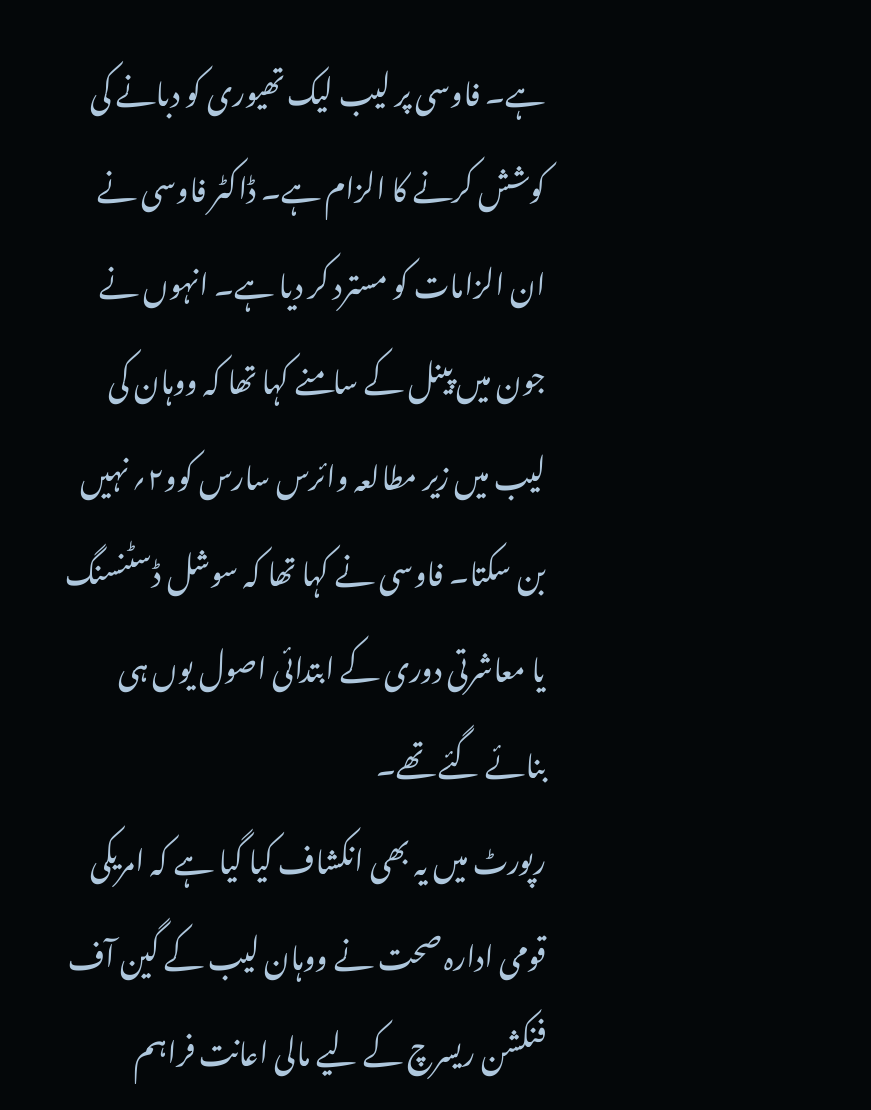ہے۔ فاوسی پر لیب لیک تھیوری کو دبانے کی کوشش کرنے کا الزام ہے۔ ڈاکٹر فاوسی نے ان الزامات کو مسترد کر دیا ہے۔ انہوں نے جون میں پینل کے سامنے کہا تھا کہ ووہان کی لیب میں زیر مطالعہ وائرس سارس کوو۲؍ نہیں بن سکتا۔ فاوسی نے کہا تھا کہ سوشل ڈسٹنسنگ یا معاشرتی دوری کے ابتدائی اصول یوں ہی بنائے گئے تھے۔
رپورٹ میں یہ بھی انکشاف کیا گیا ہے کہ امریکی قومی ادارہ صحت نے ووہان لیب کے گین آف فنکشن ریسرچ کے لیے مالی اعانت فراہم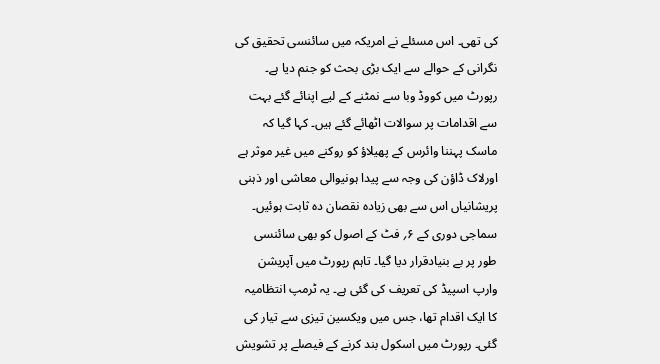کی تھی۔ اس مسئلے نے امریکہ میں سائنسی تحقیق کی نگرانی کے حوالے سے ایک بڑی بحث کو جنم دیا ہے۔ رپورٹ میں کووڈ وبا سے نمٹنے کے لیے اپنائے گئے بہت سے اقدامات پر سوالات اٹھائے گئے ہیں۔ کہا گیا کہ ماسک پہننا وائرس کے پھیلاؤ کو روکنے میں غیر موثر ہے اورلاک ڈاؤن کی وجہ سے پیدا ہونیوالی معاشی اور ذہنی پریشانیاں اس سے بھی زیادہ نقصان دہ ثابت ہوئیں۔ سماجی دوری کے ۶؍ فٹ کے اصول کو بھی سائنسی طور پر بے بنیادقرار دیا گیا۔ تاہم رپورٹ میں آپریشن وارپ اسپیڈ کی تعریف کی گئی ہے۔ یہ ٹرمپ انتظامیہ کا ایک اقدام تھا، جس میں ویکسین تیزی سے تیار کی گئی۔ رپورٹ میں اسکول بند کرنے کے فیصلے پر تشویش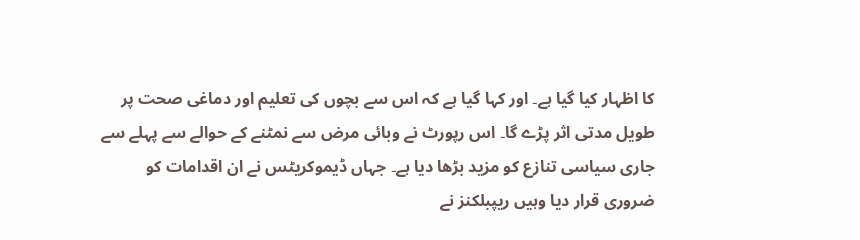کا اظہار کیا گیا ہے۔ اور کہا گیا ہے کہ اس سے بچوں کی تعلیم اور دماغی صحت پر طویل مدتی اثر پڑے گا۔ اس رپورٹ نے وبائی مرض سے نمٹنے کے حوالے سے پہلے سے جاری سیاسی تنازع کو مزید بڑھا دیا ہے۔ جہاں ڈیموکریٹس نے ان اقدامات کو ضروری قرار دیا وہیں ریپبلکنز نے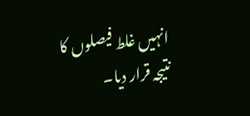انہیں غلط فیصلوں کا نتیجہ قرار دیا۔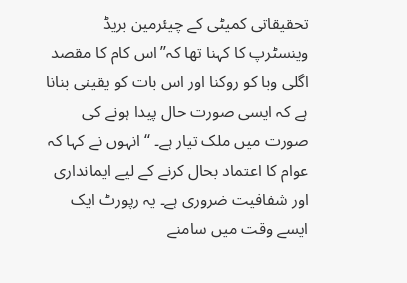تحقیقاتی کمیٹی کے چیئرمین بریڈ وینسٹرپ کا کہنا تھا کہ’’اس کام کا مقصد اگلی وبا کو روکنا اور اس بات کو یقینی بنانا ہے کہ ایسی صورت حال پیدا ہونے کی صورت میں ملک تیار ہے۔ ‘‘ انہوں نے کہا کہ عوام کا اعتماد بحال کرنے کے لیے ایمانداری اور شفافیت ضروری ہے۔ یہ رپورٹ ایک ایسے وقت میں سامنے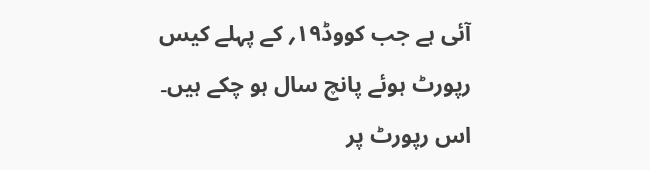آئی ہے جب کووڈ۱۹؍ کے پہلے کیس رپورٹ ہوئے پانچ سال ہو چکے ہیں۔ اس رپورٹ پر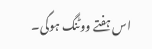اس ہفتے ووٹنگ ہوگی۔